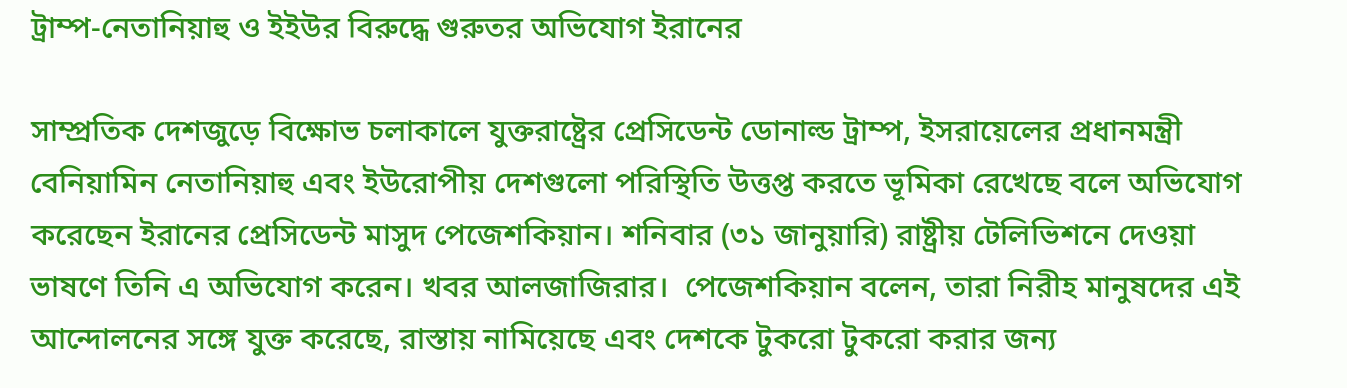ট্রাম্প-নেতানিয়াহু ও ইইউর বিরুদ্ধে গুরুতর অভিযোগ ইরানের

সাম্প্রতিক দেশজুড়ে বিক্ষোভ চলাকালে যুক্তরাষ্ট্রের প্রেসিডেন্ট ডোনাল্ড ট্রাম্প, ইসরায়েলের প্রধানমন্ত্রী বেনিয়ামিন নেতানিয়াহু এবং ইউরোপীয় দেশগুলো পরিস্থিতি উত্তপ্ত করতে ভূমিকা রেখেছে বলে অভিযোগ করেছেন ইরানের প্রেসিডেন্ট মাসুদ পেজেশকিয়ান। শনিবার (৩১ জানুয়ারি) রাষ্ট্রীয় টেলিভিশনে দেওয়া ভাষণে তিনি এ অভিযোগ করেন। খবর আলজাজিরার।  পেজেশকিয়ান বলেন, তারা নিরীহ মানুষদের এই আন্দোলনের সঙ্গে যুক্ত করেছে, রাস্তায় নামিয়েছে এবং দেশকে টুকরো টুকরো করার জন্য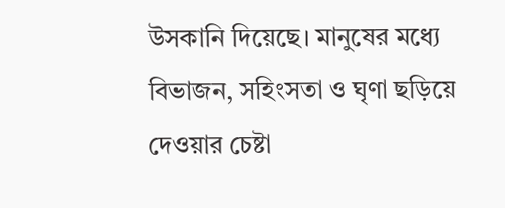উসকানি দিয়েছে। মানুষের মধ্যে বিভাজন, সহিংসতা ও ঘৃণা ছড়িয়ে দেওয়ার চেষ্টা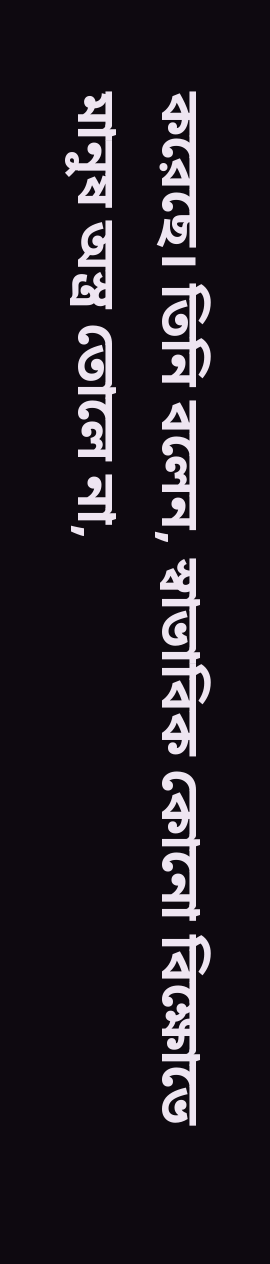করেছে। তিনি বলেন, স্বাভাবিক কোনো বিক্ষোভে মানুষ অস্ত্র তোলে না,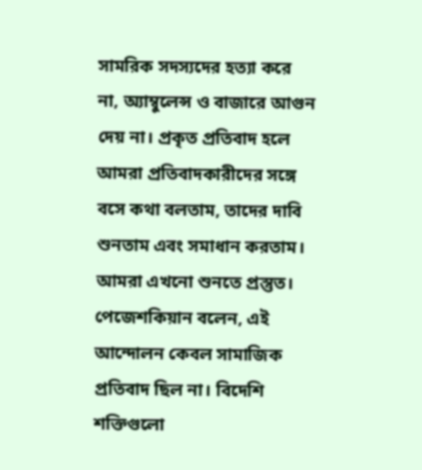সামরিক সদস্যদের হত্যা করে না, অ্যাম্বুলেন্স ও বাজারে আগুন দেয় না। প্রকৃত প্রতিবাদ হলে আমরা প্রতিবাদকারীদের সঙ্গে বসে কথা বলতাম, তাদের দাবি শুনতাম এবং সমাধান করতাম। আমরা এখনো শুনতে প্রস্তুত। পেজেশকিয়ান বলেন, এই আন্দোলন কেবল সামাজিক প্রতিবাদ ছিল না। বিদেশি শক্তিগুলো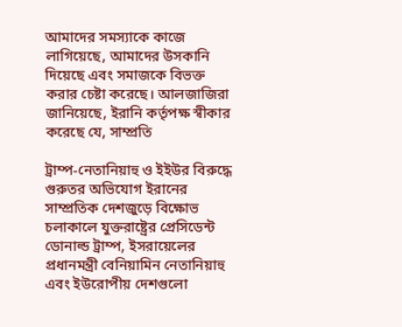আমাদের সমস্যাকে কাজে লাগিয়েছে, আমাদের উসকানি দিয়েছে এবং সমাজকে বিভক্ত করার চেষ্টা করেছে। আলজাজিরা জানিয়েছে, ইরানি কর্তৃপক্ষ স্বীকার করেছে যে, সাম্প্রতি

ট্রাম্প-নেতানিয়াহু ও ইইউর বিরুদ্ধে গুরুতর অভিযোগ ইরানের
সাম্প্রতিক দেশজুড়ে বিক্ষোভ চলাকালে যুক্তরাষ্ট্রের প্রেসিডেন্ট ডোনাল্ড ট্রাম্প, ইসরায়েলের প্রধানমন্ত্রী বেনিয়ামিন নেতানিয়াহু এবং ইউরোপীয় দেশগুলো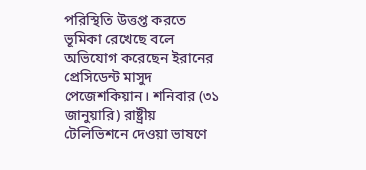পরিস্থিতি উত্তপ্ত করতে ভূমিকা রেখেছে বলে অভিযোগ করেছেন ইরানের প্রেসিডেন্ট মাসুদ পেজেশকিয়ান। শনিবার (৩১ জানুয়ারি) রাষ্ট্রীয় টেলিভিশনে দেওয়া ভাষণে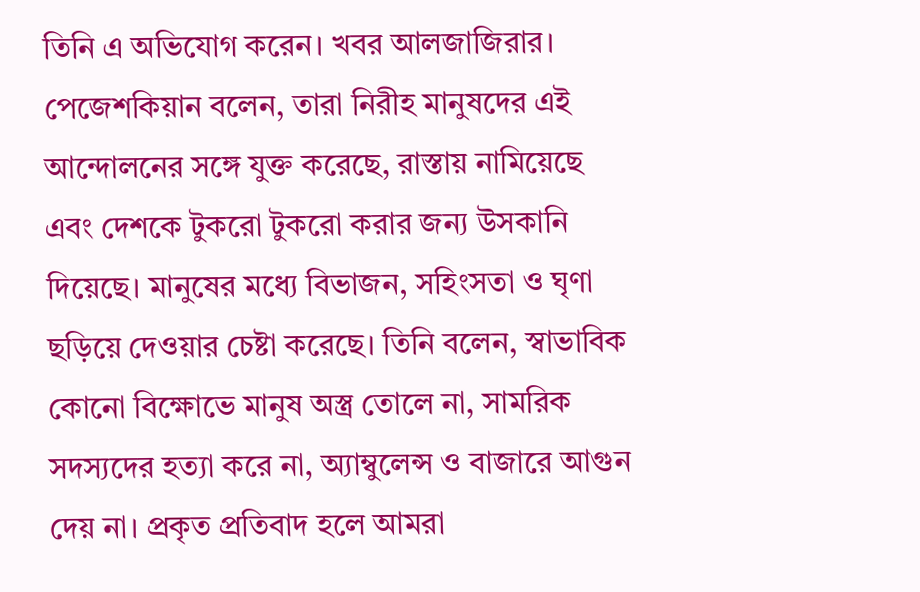তিনি এ অভিযোগ করেন। খবর আলজাজিরার।  পেজেশকিয়ান বলেন, তারা নিরীহ মানুষদের এই আন্দোলনের সঙ্গে যুক্ত করেছে, রাস্তায় নামিয়েছে এবং দেশকে টুকরো টুকরো করার জন্য উসকানি দিয়েছে। মানুষের মধ্যে বিভাজন, সহিংসতা ও ঘৃণা ছড়িয়ে দেওয়ার চেষ্টা করেছে। তিনি বলেন, স্বাভাবিক কোনো বিক্ষোভে মানুষ অস্ত্র তোলে না, সামরিক সদস্যদের হত্যা করে না, অ্যাম্বুলেন্স ও বাজারে আগুন দেয় না। প্রকৃত প্রতিবাদ হলে আমরা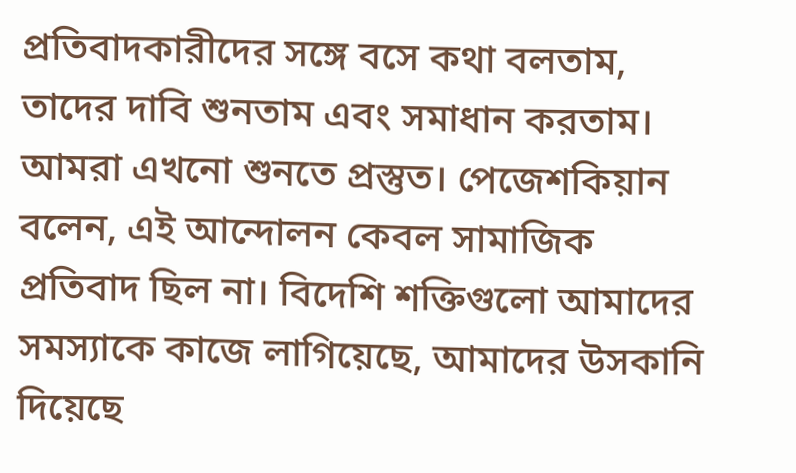প্রতিবাদকারীদের সঙ্গে বসে কথা বলতাম, তাদের দাবি শুনতাম এবং সমাধান করতাম। আমরা এখনো শুনতে প্রস্তুত। পেজেশকিয়ান বলেন, এই আন্দোলন কেবল সামাজিক প্রতিবাদ ছিল না। বিদেশি শক্তিগুলো আমাদের সমস্যাকে কাজে লাগিয়েছে, আমাদের উসকানি দিয়েছে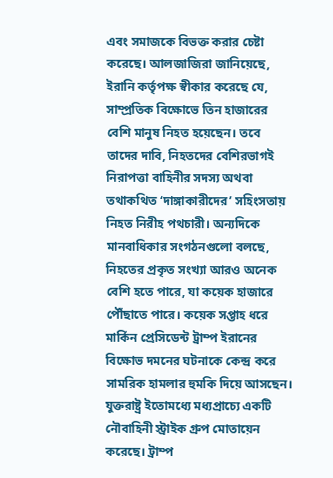এবং সমাজকে বিভক্ত করার চেষ্টা করেছে। আলজাজিরা জানিয়েছে, ইরানি কর্তৃপক্ষ স্বীকার করেছে যে, সাম্প্রতিক বিক্ষোভে তিন হাজারের বেশি মানুষ নিহত হয়েছেন। তবে তাদের দাবি, নিহতদের বেশিরভাগই নিরাপত্তা বাহিনীর সদস্য অথবা তথাকথিত ‘দাঙ্গাকারীদের’ সহিংসতায় নিহত নিরীহ পথচারী। অন্যদিকে মানবাধিকার সংগঠনগুলো বলছে, নিহতের প্রকৃত সংখ্যা আরও অনেক বেশি হতে পারে, যা কয়েক হাজারে পৌঁছাতে পারে। কয়েক সপ্তাহ ধরে মার্কিন প্রেসিডেন্ট ট্রাম্প ইরানের বিক্ষোভ দমনের ঘটনাকে কেন্দ্র করে সামরিক হামলার হুমকি দিয়ে আসছেন। যুক্তরাষ্ট্র ইতোমধ্যে মধ্যপ্রাচ্যে একটি নৌবাহিনী স্ট্রাইক গ্রুপ মোতায়েন করেছে। ট্রাম্প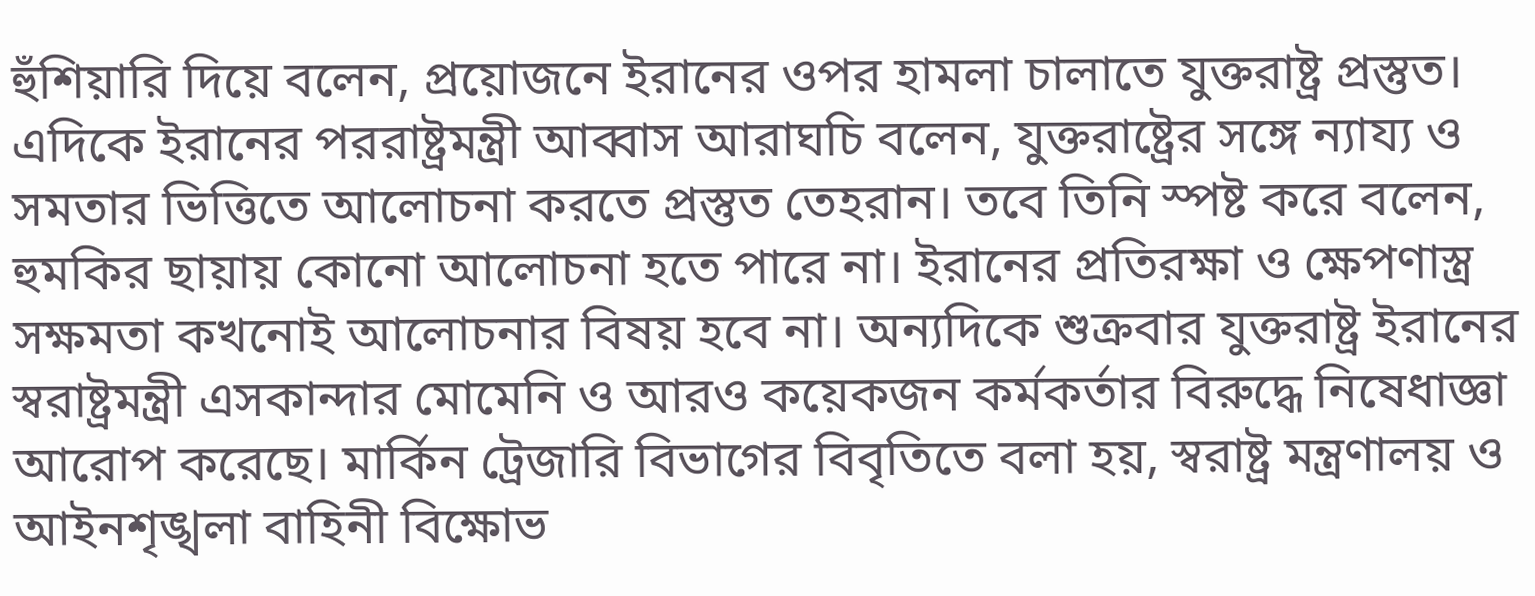হুঁশিয়ারি দিয়ে বলেন, প্রয়োজনে ইরানের ওপর হামলা চালাতে যুক্তরাষ্ট্র প্রস্তুত। এদিকে ইরানের পররাষ্ট্রমন্ত্রী আব্বাস আরাঘচি বলেন, যুক্তরাষ্ট্রের সঙ্গে ন্যায্য ও সমতার ভিত্তিতে আলোচনা করতে প্রস্তুত তেহরান। তবে তিনি স্পষ্ট করে বলেন, হুমকির ছায়ায় কোনো আলোচনা হতে পারে না। ইরানের প্রতিরক্ষা ও ক্ষেপণাস্ত্র সক্ষমতা কখনোই আলোচনার বিষয় হবে না। অন্যদিকে শুক্রবার যুক্তরাষ্ট্র ইরানের স্বরাষ্ট্রমন্ত্রী এসকান্দার মোমেনি ও আরও কয়েকজন কর্মকর্তার বিরুদ্ধে নিষেধাজ্ঞা আরোপ করেছে। মার্কিন ট্রেজারি বিভাগের বিবৃতিতে বলা হয়, স্বরাষ্ট্র মন্ত্রণালয় ও আইনশৃঙ্খলা বাহিনী বিক্ষোভ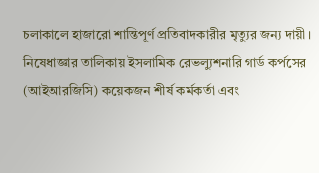চলাকালে হাজারো শান্তিপূর্ণ প্রতিবাদকারীর মৃত্যুর জন্য দায়ী। নিষেধাজ্ঞার তালিকায় ইসলামিক রেভল্যুশনারি গার্ড কর্পসের (আইআরজিসি) কয়েকজন শীর্ষ কর্মকর্তা এবং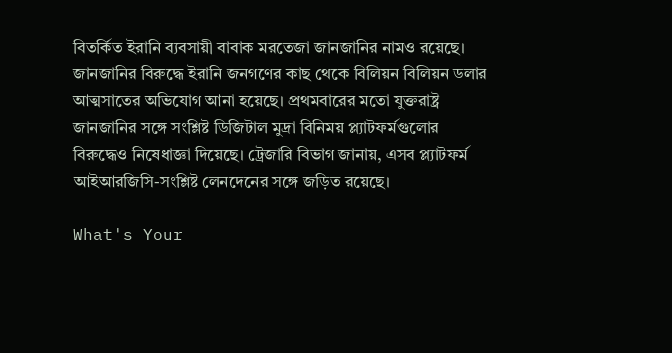বিতর্কিত ইরানি ব্যবসায়ী বাবাক মরতেজা জানজানির নামও রয়েছে। জানজানির বিরুদ্ধে ইরানি জনগণের কাছ থেকে বিলিয়ন বিলিয়ন ডলার আত্মসাতের অভিযোগ আনা হয়েছে। প্রথমবারের মতো যুক্তরাষ্ট্র জানজানির সঙ্গে সংশ্লিষ্ট ডিজিটাল মুদ্রা বিনিময় প্ল্যাটফর্মগুলোর বিরুদ্ধেও নিষেধাজ্ঞা দিয়েছে। ট্রেজারি বিভাগ জানায়, এসব প্ল্যাটফর্ম আইআরজিসি-সংশ্লিষ্ট লেনদেনের সঙ্গে জড়িত রয়েছে।

What's Your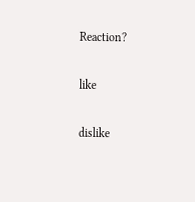Reaction?

like

dislike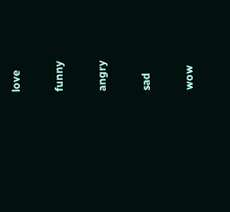love

funny

angry

sad

wow